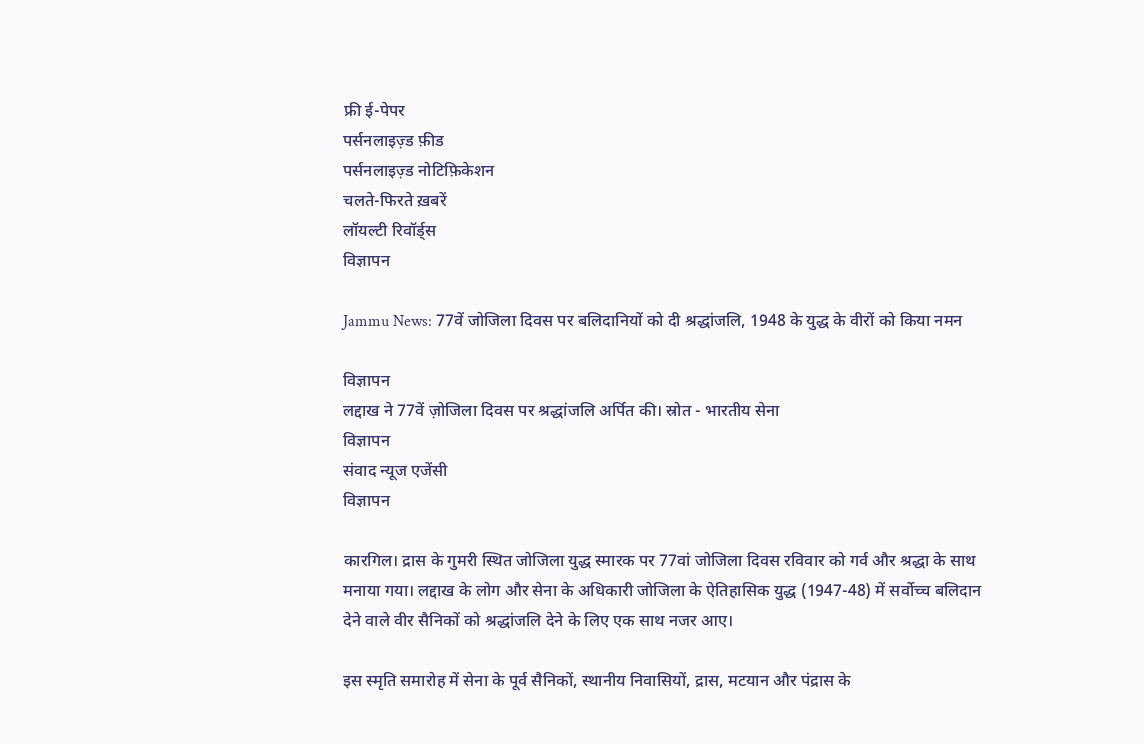फ्री ई-पेपर
पर्सनलाइज़्ड फ़ीड
पर्सनलाइज़्ड नोटिफ़िकेशन
चलते-फिरते ख़बरें
लॉयल्टी रिवॉर्ड्स
विज्ञापन

Jammu News: 77वें जोजिला दिवस पर बलिदानियों को दी श्रद्धांजलि, 1948 के युद्ध के वीरों को किया नमन

विज्ञापन
लद्दाख ने 77वें ज़ोजिला दिवस पर श्रद्धांजलि अर्पित की। स्रोत - भारतीय सेना
विज्ञापन
संवाद न्यूज एजेंसी
विज्ञापन

कारगिल। द्रास के गुमरी स्थित जोजिला युद्ध स्मारक पर 77वां जोजिला दिवस रविवार को गर्व और श्रद्धा के साथ मनाया गया। लद्दाख के लोग और सेना के अधिकारी जोजिला के ऐतिहासिक युद्ध (1947-48) में सर्वोच्च बलिदान देने वाले वीर सैनिकों को श्रद्धांजलि देने के लिए एक साथ नजर आए।

इस स्मृति समारोह में सेना के पूर्व सैनिकों, स्थानीय निवासियों, द्रास, मटयान और पंद्रास के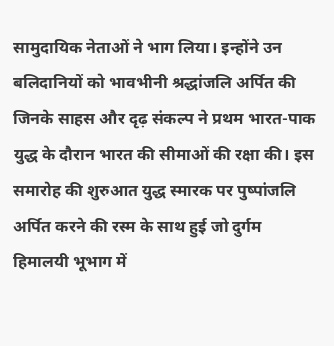सामुदायिक नेताओं ने भाग लिया। इन्होंने उन बलिदानियों को भावभीनी श्रद्धांजलि अर्पित की जिनके साहस और दृढ़ संकल्प ने प्रथम भारत-पाक युद्ध के दौरान भारत की सीमाओं की रक्षा की। इस समारोह की शुरुआत युद्ध स्मारक पर पुष्पांजलि अर्पित करने की रस्म के साथ हुई जो दुर्गम हिमालयी भूभाग में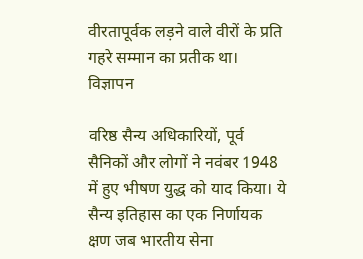वीरतापूर्वक लड़ने वाले वीरों के प्रति गहरे सम्मान का प्रतीक था।
विज्ञापन

वरिष्ठ सैन्य अधिकारियों, पूर्व सैनिकों और लोगों ने नवंबर 1948 में हुए भीषण युद्ध को याद किया। ये सैन्य इतिहास का एक निर्णायक क्षण जब भारतीय सेना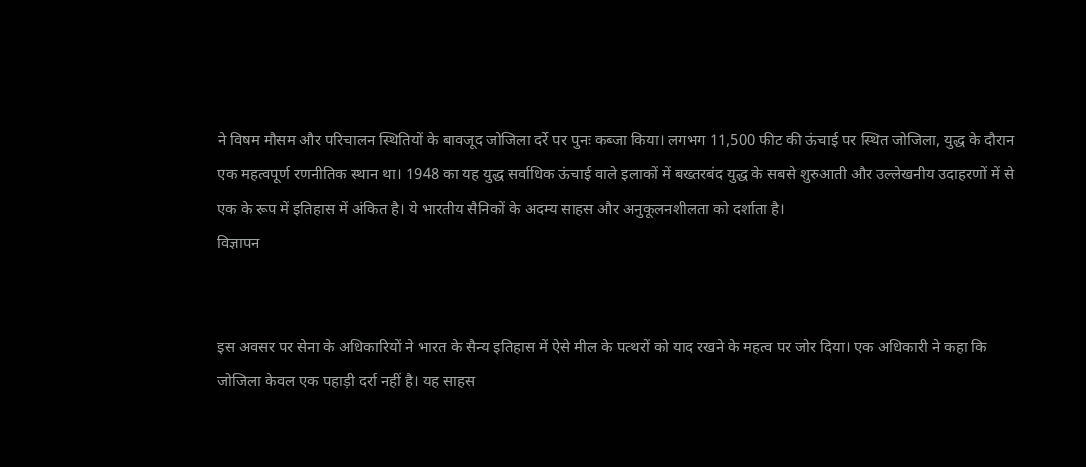ने विषम मौसम और परिचालन स्थितियों के बावजूद जोजिला दर्रे पर पुनः कब्जा किया। लगभग 11,500 फीट की ऊंचाई पर स्थित जोजिला, युद्ध के दौरान एक महत्वपूर्ण रणनीतिक स्थान था। 1948 का यह युद्ध सर्वाधिक ऊंचाई वाले इलाकों में बख्तरबंद युद्ध के सबसे शुरुआती और उल्लेखनीय उदाहरणों में से एक के रूप में इतिहास में अंकित है। ये भारतीय सैनिकों के अदम्य साहस और अनुकूलनशीलता को दर्शाता है।
विज्ञापन


इस अवसर पर सेना के अधिकारियों ने भारत के सैन्य इतिहास में ऐसे मील के पत्थरों को याद रखने के महत्व पर जोर दिया। एक अधिकारी ने कहा कि जोजिला केवल एक पहाड़ी दर्रा नहीं है। यह साहस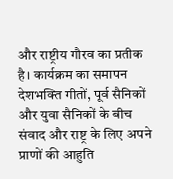और राष्ट्रीय गौरव का प्रतीक है। कार्यक्रम का समापन देशभक्ति गीतों, पूर्व सैनिकों और युवा सैनिकों के बीच संवाद और राष्ट्र के लिए अपने प्राणों की आहुति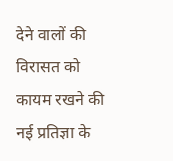देने वालों की विरासत को कायम रखने की नई प्रतिज्ञा के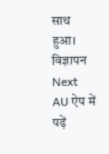साथ हुआ।
विज्ञापन
Next
AU ऐप में पढ़ें